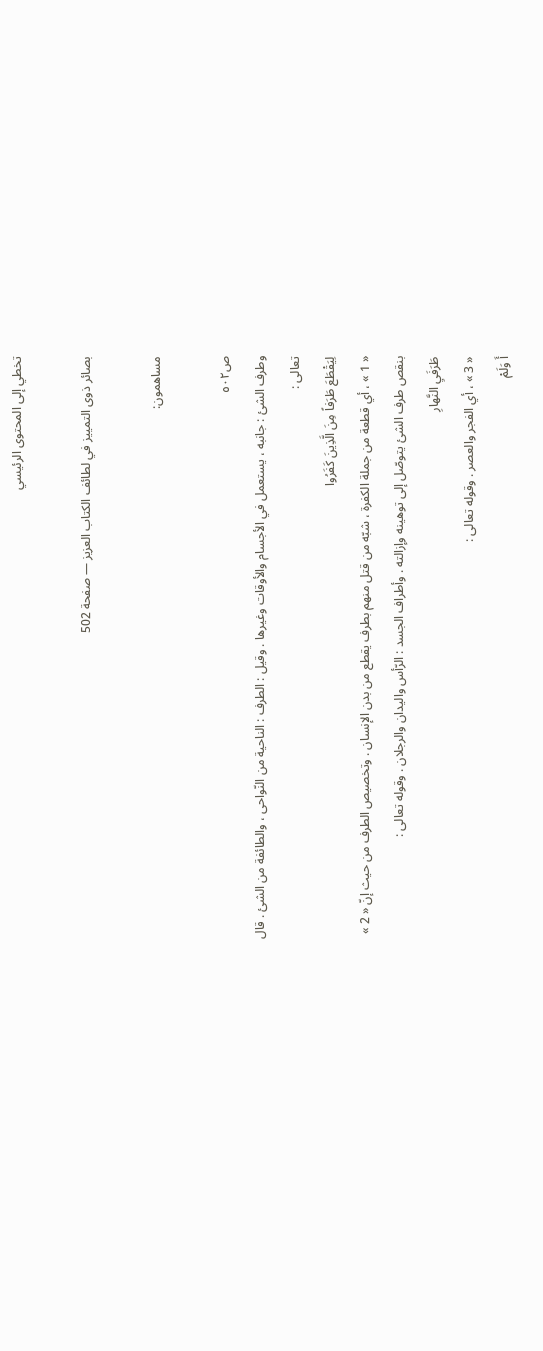تخطي إلى المحتوى الرئيسي

بصائر ذوى التمييز في لطائف الكتاب العزيز — صفحة 502

مساهمون:

ص٥٠٢
وطرف الشئ : جانبه ، يستعمل في الأجسام والأوقات وغيرها . وقيل : الطرف : الناحية من النّواحى ، والطائفة من الشئ . قال تعالى :
لِيَقْطَعَ طَرَفاً مِنَ الَّذِينَ كَفَرُوا
« 1 » ، أي قطعة من جملة الكفرة ، شبّه من قتل منهم بطرف يقطع من بدن الإنسان . وتخصيص الطرف من حيث إنّ « 2 » بنقص طرف الشئ يتوصّل إلى توهينه وإزالته . وأطراف الجسد : الرّأس واليدان والرجلان . وقوله تعالى :
طَرَفَيِ النَّهارِ
« 3 » ، أي الفجر والعصر . وقوله تعالى :
أَ وَلَمْ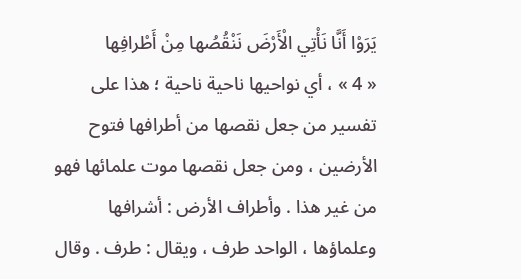يَرَوْا أَنَّا نَأْتِي الْأَرْضَ نَنْقُصُها مِنْ أَطْرافِها
« 4 » ، أي نواحيها ناحية ناحية ؛ هذا على تفسير من جعل نقصها من أطرافها فتوح الأرضين ، ومن جعل نقصها موت علمائها فهو من غير هذا . وأطراف الأرض : أشرافها وعلماؤها ، الواحد طرف ، ويقال : طرف . وقال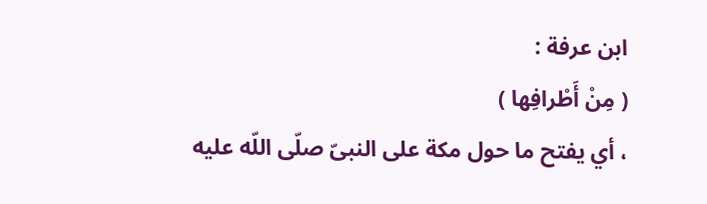ابن عرفة :
( مِنْ أَطْرافِها )
، أي يفتح ما حول مكة على النبىّ صلّى اللّه عليه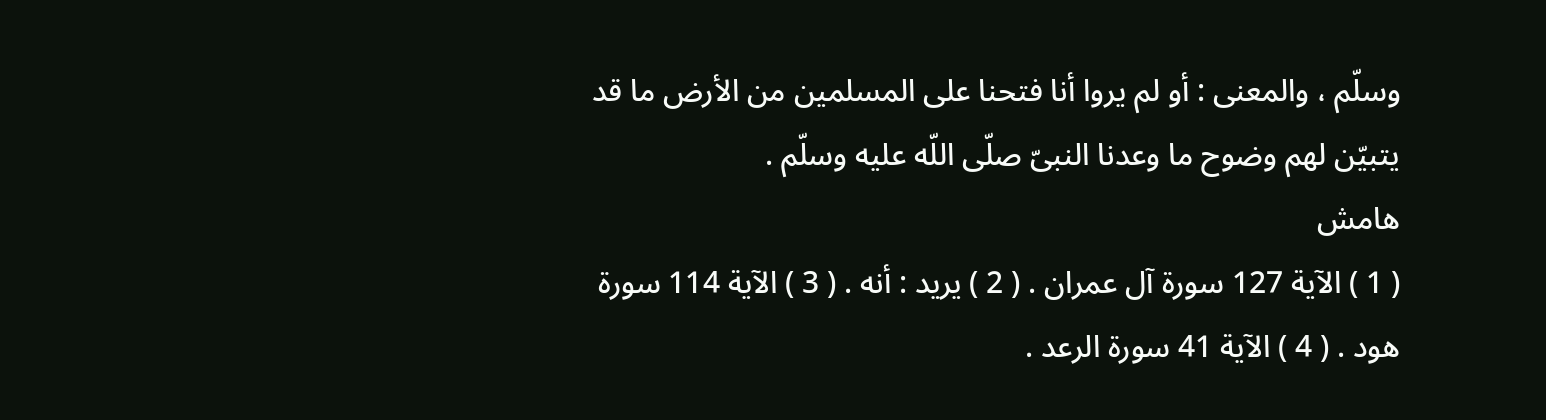وسلّم ، والمعنى : أو لم يروا أنا فتحنا على المسلمين من الأرض ما قد يتبيّن لهم وضوح ما وعدنا النبىّ صلّى اللّه عليه وسلّم .
هامش
( 1 ) الآية 127 سورة آل عمران . ( 2 ) يريد : أنه . ( 3 ) الآية 114 سورة هود . ( 4 ) الآية 41 سورة الرعد .